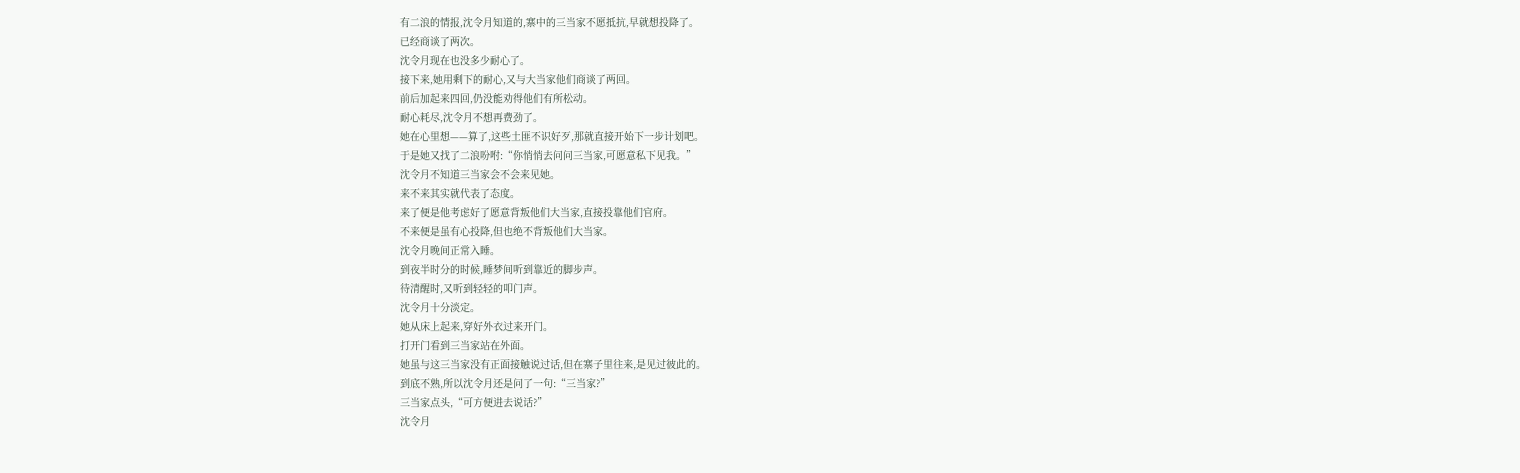有二浪的情报,沈令月知道的,寨中的三当家不愿抵抗,早就想投降了。
已经商谈了两次。
沈令月现在也没多少耐心了。
接下来,她用剩下的耐心,又与大当家他们商谈了两回。
前后加起来四回,仍没能劝得他们有所松动。
耐心耗尽,沈令月不想再费劲了。
她在心里想——算了,这些土匪不识好歹,那就直接开始下一步计划吧。
于是她又找了二浪吩咐:“你悄悄去问问三当家,可愿意私下见我。”
沈令月不知道三当家会不会来见她。
来不来其实就代表了态度。
来了便是他考虑好了愿意背叛他们大当家,直接投靠他们官府。
不来便是虽有心投降,但也绝不背叛他们大当家。
沈令月晚间正常入睡。
到夜半时分的时候,睡梦间听到靠近的脚步声。
待清醒时,又听到轻轻的叩门声。
沈令月十分淡定。
她从床上起来,穿好外衣过来开门。
打开门看到三当家站在外面。
她虽与这三当家没有正面接触说过话,但在寨子里往来,是见过彼此的。
到底不熟,所以沈令月还是问了一句:“三当家?”
三当家点头,“可方便进去说话?”
沈令月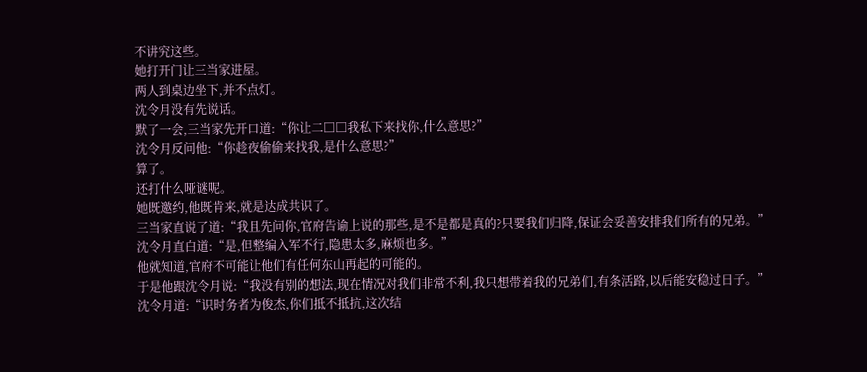不讲究这些。
她打开门让三当家进屋。
两人到桌边坐下,并不点灯。
沈令月没有先说话。
默了一会,三当家先开口道:“你让二□□我私下来找你,什么意思?”
沈令月反问他:“你趁夜偷偷来找我,是什么意思?”
算了。
还打什么哑谜呢。
她既邀约,他既肯来,就是达成共识了。
三当家直说了道:“我且先问你,官府告谕上说的那些,是不是都是真的?只要我们归降,保证会妥善安排我们所有的兄弟。”
沈令月直白道:“是,但整编入军不行,隐患太多,麻烦也多。”
他就知道,官府不可能让他们有任何东山再起的可能的。
于是他跟沈令月说:“我没有别的想法,现在情况对我们非常不利,我只想带着我的兄弟们,有条活路,以后能安稳过日子。”
沈令月道:“识时务者为俊杰,你们抵不抵抗,这次结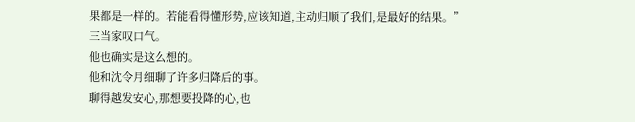果都是一样的。若能看得懂形势,应该知道,主动归顺了我们,是最好的结果。”
三当家叹口气。
他也确实是这么想的。
他和沈令月细聊了许多归降后的事。
聊得越发安心,那想要投降的心,也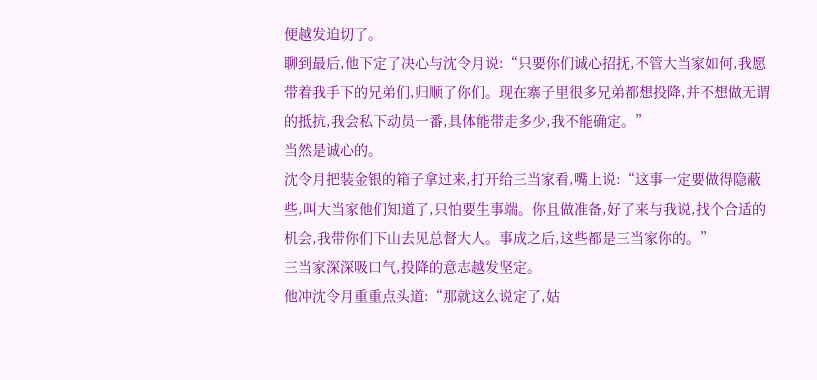便越发迫切了。
聊到最后,他下定了决心与沈令月说:“只要你们诚心招抚,不管大当家如何,我愿带着我手下的兄弟们,归顺了你们。现在寨子里很多兄弟都想投降,并不想做无谓的抵抗,我会私下动员一番,具体能带走多少,我不能确定。”
当然是诚心的。
沈令月把装金银的箱子拿过来,打开给三当家看,嘴上说:“这事一定要做得隐蔽些,叫大当家他们知道了,只怕要生事端。你且做准备,好了来与我说,找个合适的机会,我带你们下山去见总督大人。事成之后,这些都是三当家你的。”
三当家深深吸口气,投降的意志越发坚定。
他冲沈令月重重点头道:“那就这么说定了,姑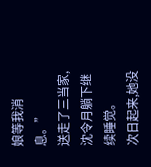娘等我消息。”
送走了三当家,沈令月躺下继续睡觉。
次日起来,她没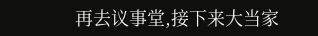再去议事堂,接下来大当家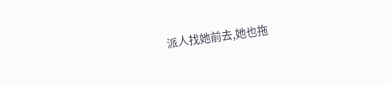派人找她前去,她也拖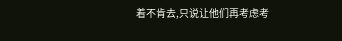着不肯去,只说让他们再考虑考